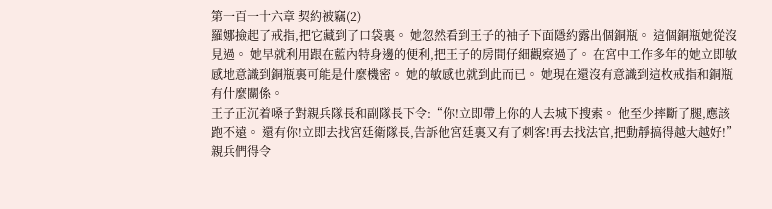第一百一十六章 契約被竊(2)
羅娜撿起了戒指,把它藏到了口袋裏。 她忽然看到王子的袖子下面隱約露出個銅瓶。 這個銅瓶她從沒見過。 她早就利用跟在藍內特身邊的便利,把王子的房間仔細觀察過了。 在宮中工作多年的她立即敏感地意識到銅瓶裏可能是什麼機密。 她的敏感也就到此而已。 她現在還沒有意識到這枚戒指和銅瓶有什麼關係。
王子正沉着嗓子對親兵隊長和副隊長下令:“你!立即帶上你的人去城下搜索。 他至少摔斷了腿,應該跑不遠。 還有你!立即去找宮廷衛隊長,告訴他宮廷裏又有了刺客!再去找法官,把動靜搞得越大越好!”
親兵們得令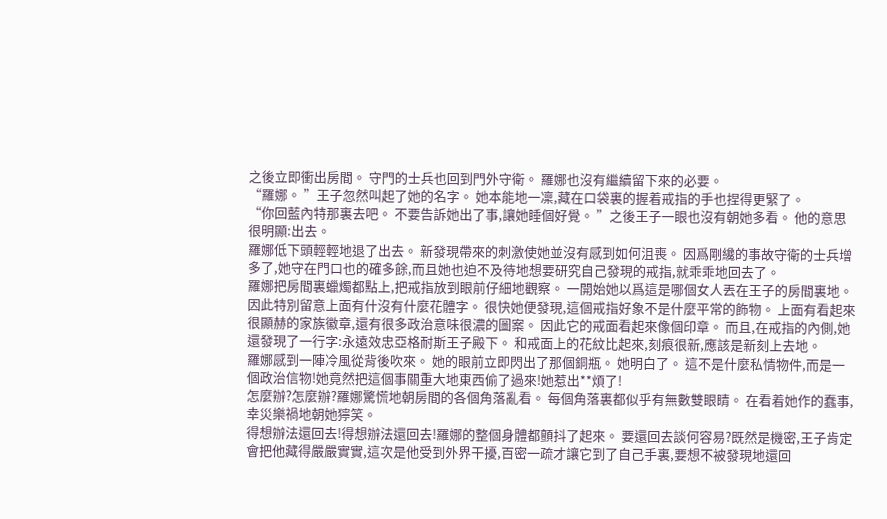之後立即衝出房間。 守門的士兵也回到門外守衛。 羅娜也沒有繼續留下來的必要。
“羅娜。 ”王子忽然叫起了她的名字。 她本能地一凜,藏在口袋裏的握着戒指的手也捏得更緊了。
“你回藍內特那裏去吧。 不要告訴她出了事,讓她睡個好覺。 ”之後王子一眼也沒有朝她多看。 他的意思很明顯:出去。
羅娜低下頭輕輕地退了出去。 新發現帶來的刺激使她並沒有感到如何沮喪。 因爲剛纔的事故守衛的士兵增多了,她守在門口也的確多餘,而且她也迫不及待地想要研究自己發現的戒指,就乖乖地回去了。
羅娜把房間裏蠟燭都點上,把戒指放到眼前仔細地觀察。 一開始她以爲這是哪個女人丟在王子的房間裏地。 因此特別留意上面有什沒有什麼花體字。 很快她便發現,這個戒指好象不是什麼平常的飾物。 上面有看起來很顯赫的家族徽章,還有很多政治意味很濃的圖案。 因此它的戒面看起來像個印章。 而且,在戒指的內側,她還發現了一行字:永遠效忠亞格耐斯王子殿下。 和戒面上的花紋比起來,刻痕很新,應該是新刻上去地。
羅娜感到一陣冷風從背後吹來。 她的眼前立即閃出了那個銅瓶。 她明白了。 這不是什麼私情物件,而是一個政治信物!她竟然把這個事關重大地東西偷了過來!她惹出**煩了!
怎麼辦?怎麼辦?羅娜驚慌地朝房間的各個角落亂看。 每個角落裏都似乎有無數雙眼睛。 在看着她作的蠢事,幸災樂禍地朝她獰笑。
得想辦法還回去!得想辦法還回去!羅娜的整個身體都顫抖了起來。 要還回去談何容易?既然是機密,王子肯定會把他藏得嚴嚴實實,這次是他受到外界干擾,百密一疏才讓它到了自己手裏,要想不被發現地還回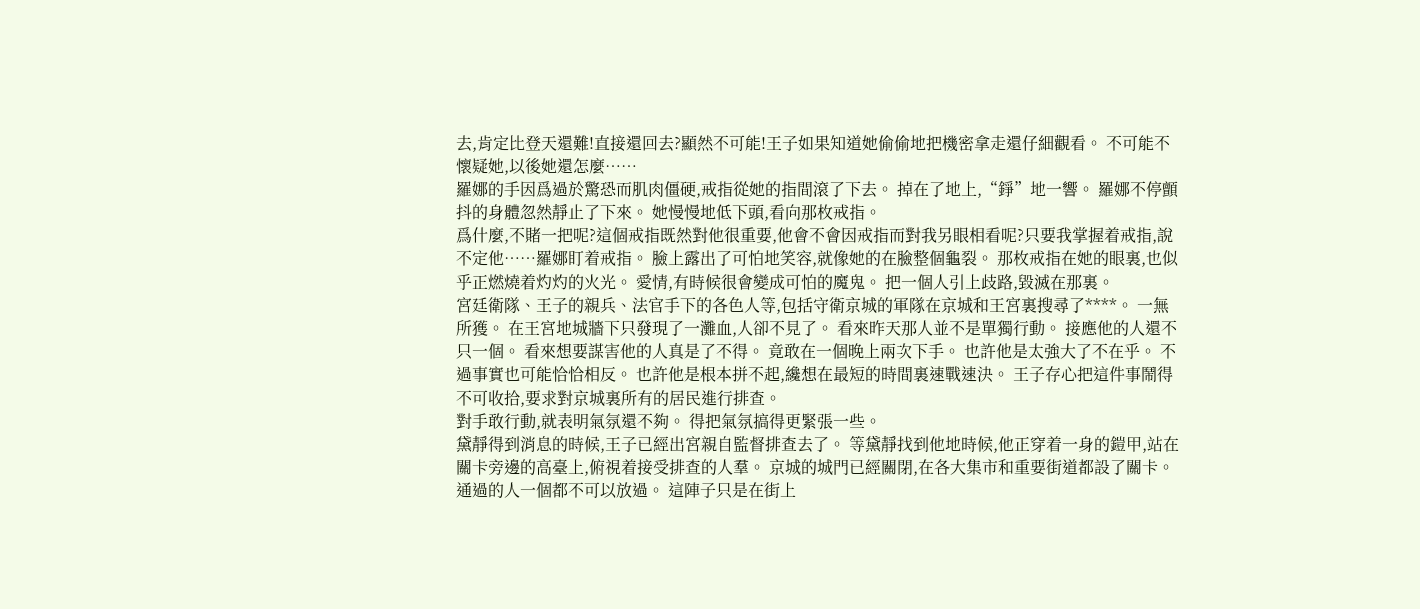去,肯定比登天還難!直接還回去?顯然不可能!王子如果知道她偷偷地把機密拿走還仔細觀看。 不可能不懷疑她,以後她還怎麼……
羅娜的手因爲過於驚恐而肌肉僵硬,戒指從她的指間滾了下去。 掉在了地上,“錚”地一響。 羅娜不停顫抖的身體忽然靜止了下來。 她慢慢地低下頭,看向那枚戒指。
爲什麼,不賭一把呢?這個戒指既然對他很重要,他會不會因戒指而對我另眼相看呢?只要我掌握着戒指,說不定他……羅娜盯着戒指。 臉上露出了可怕地笑容,就像她的在臉整個龜裂。 那枚戒指在她的眼裏,也似乎正燃燒着灼灼的火光。 愛情,有時候很會變成可怕的魔鬼。 把一個人引上歧路,毀滅在那裏。
宮廷衛隊、王子的親兵、法官手下的各色人等,包括守衛京城的軍隊在京城和王宮裏搜尋了****。 一無所獲。 在王宮地城牆下只發現了一灘血,人卻不見了。 看來昨天那人並不是單獨行動。 接應他的人還不只一個。 看來想要謀害他的人真是了不得。 竟敢在一個晚上兩次下手。 也許他是太強大了不在乎。 不過事實也可能恰恰相反。 也許他是根本拼不起,纔想在最短的時間裏速戰速決。 王子存心把這件事鬧得不可收拾,要求對京城裏所有的居民進行排查。
對手敢行動,就表明氣氛還不夠。 得把氣氛搞得更緊張一些。
黛靜得到消息的時候,王子已經出宮親自監督排查去了。 等黛靜找到他地時候,他正穿着一身的鎧甲,站在關卡旁邊的高臺上,俯視着接受排查的人羣。 京城的城門已經關閉,在各大集市和重要街道都設了關卡。 通過的人一個都不可以放過。 這陣子只是在街上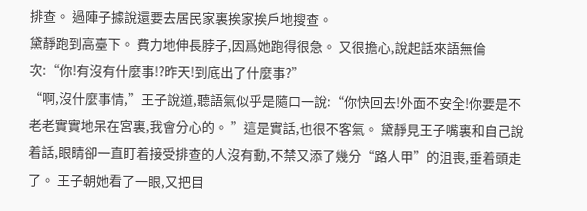排查。 過陣子據說還要去居民家裏挨家挨戶地搜查。
黛靜跑到高臺下。 費力地伸長脖子,因爲她跑得很急。 又很擔心,說起話來語無倫次:“你!有沒有什麼事!?昨天!到底出了什麼事?”
“啊,沒什麼事情,”王子說道,聽語氣似乎是隨口一說:“你快回去!外面不安全!你要是不老老實實地呆在宮裏,我會分心的。 ”這是實話,也很不客氣。 黛靜見王子嘴裏和自己說着話,眼睛卻一直盯着接受排查的人沒有動,不禁又添了幾分“路人甲”的沮喪,垂着頭走了。 王子朝她看了一眼,又把目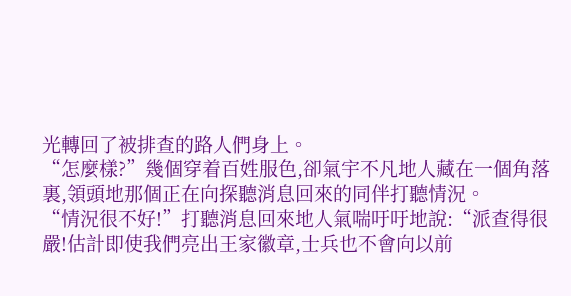光轉回了被排查的路人們身上。
“怎麼樣?”幾個穿着百姓服色,卻氣宇不凡地人藏在一個角落裏,領頭地那個正在向探聽消息回來的同伴打聽情況。
“情況很不好!”打聽消息回來地人氣喘吁吁地說:“派查得很嚴!估計即使我們亮出王家徽章,士兵也不會向以前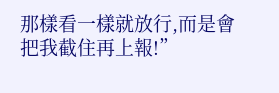那樣看一樣就放行,而是會把我截住再上報!”